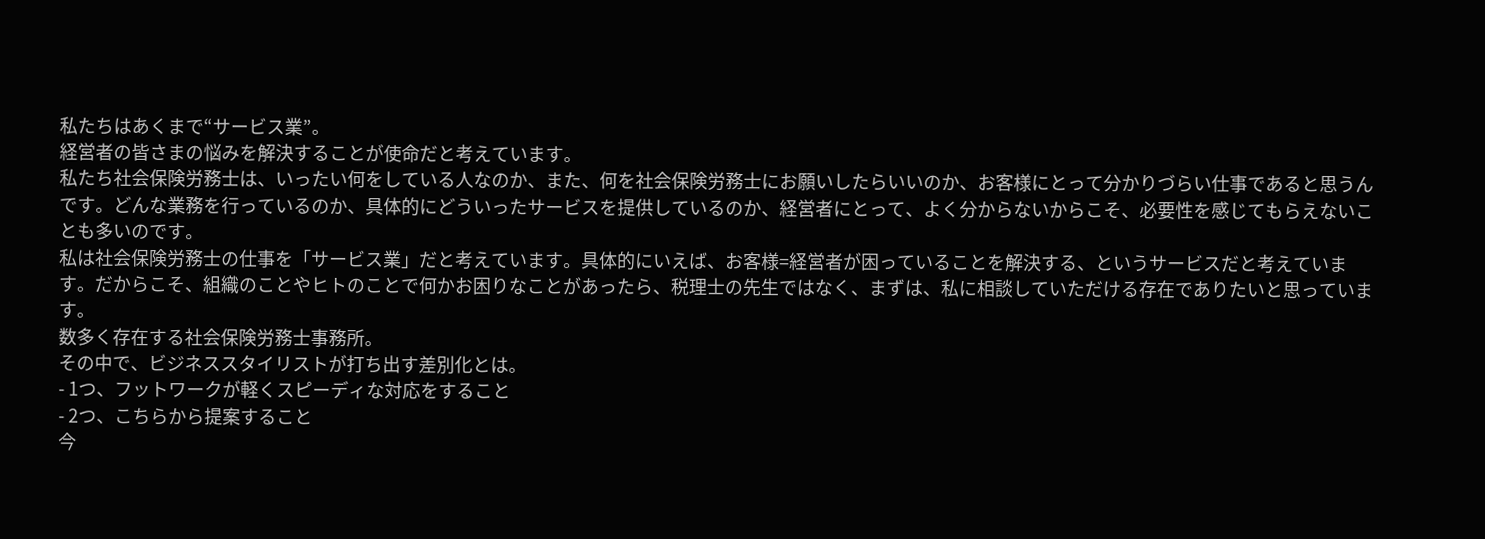私たちはあくまで“サービス業”。
経営者の皆さまの悩みを解決することが使命だと考えています。
私たち社会保険労務士は、いったい何をしている人なのか、また、何を社会保険労務士にお願いしたらいいのか、お客様にとって分かりづらい仕事であると思うんです。どんな業務を行っているのか、具体的にどういったサービスを提供しているのか、経営者にとって、よく分からないからこそ、必要性を感じてもらえないことも多いのです。
私は社会保険労務士の仕事を「サービス業」だと考えています。具体的にいえば、お客様=経営者が困っていることを解決する、というサービスだと考えています。だからこそ、組織のことやヒトのことで何かお困りなことがあったら、税理士の先生ではなく、まずは、私に相談していただける存在でありたいと思っています。
数多く存在する社会保険労務士事務所。
その中で、ビジネススタイリストが打ち出す差別化とは。
- 1つ、フットワークが軽くスピーディな対応をすること
- 2つ、こちらから提案すること
今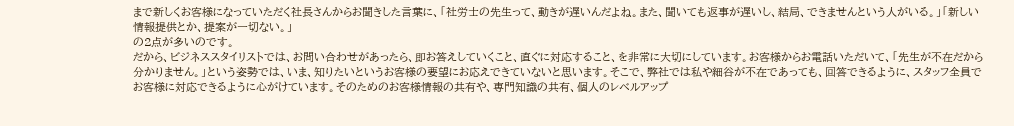まで新しくお客様になっていただく社長さんからお聞きした言葉に、「社労士の先生って、動きが遅いんだよね。また、聞いても返事が遅いし、結局、できませんという人がいる。」「新しい情報提供とか、提案が一切ない。」
の2点が多いのです。
だから、ビジネススタイリストでは、お問い合わせがあったら、即お答えしていくこと、直ぐに対応すること、を非常に大切にしています。お客様からお電話いただいて、「先生が不在だから分かりません。」という姿勢では、いま、知りたいというお客様の要望にお応えできていないと思います。そこで、弊社では私や細谷が不在であっても、回答できるように、スタッフ全員でお客様に対応できるように心がけています。そのためのお客様情報の共有や、専門知識の共有、個人のレベルアップ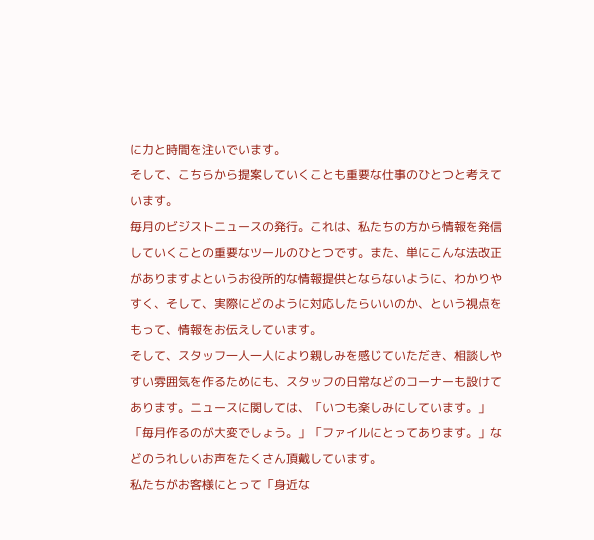に力と時間を注いでいます。
そして、こちらから提案していくことも重要な仕事のひとつと考えています。
毎月のビジストニュースの発行。これは、私たちの方から情報を発信していくことの重要なツールのひとつです。また、単にこんな法改正がありますよというお役所的な情報提供とならないように、わかりやすく、そして、実際にどのように対応したらいいのか、という視点をもって、情報をお伝えしています。
そして、スタッフ一人一人により親しみを感じていただき、相談しやすい雰囲気を作るためにも、スタッフの日常などのコーナーも設けてあります。ニュースに関しては、「いつも楽しみにしています。」「毎月作るのが大変でしょう。」「ファイルにとってあります。」などのうれしいお声をたくさん頂戴しています。
私たちがお客様にとって「身近な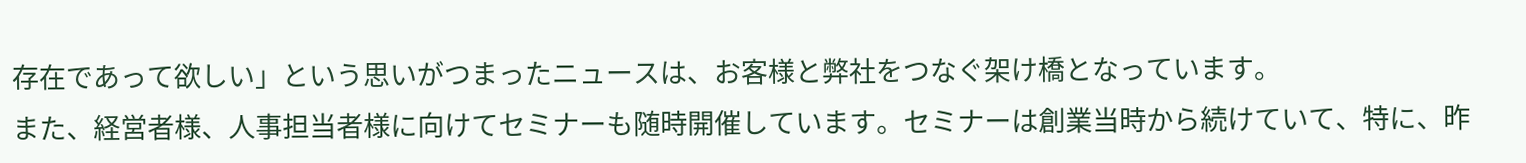存在であって欲しい」という思いがつまったニュースは、お客様と弊社をつなぐ架け橋となっています。
また、経営者様、人事担当者様に向けてセミナーも随時開催しています。セミナーは創業当時から続けていて、特に、昨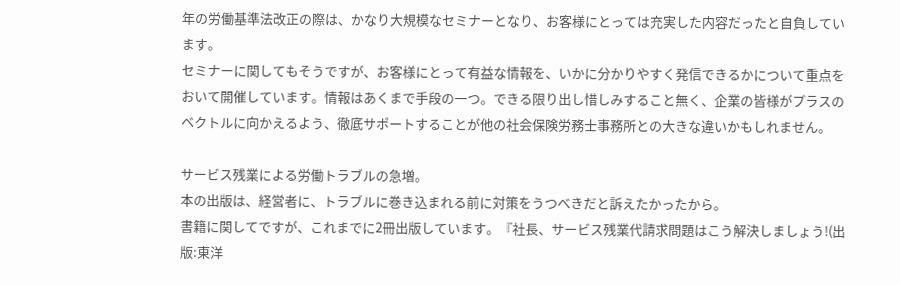年の労働基準法改正の際は、かなり大規模なセミナーとなり、お客様にとっては充実した内容だったと自負しています。
セミナーに関してもそうですが、お客様にとって有益な情報を、いかに分かりやすく発信できるかについて重点をおいて開催しています。情報はあくまで手段の一つ。できる限り出し惜しみすること無く、企業の皆様がプラスのベクトルに向かえるよう、徹底サポートすることが他の社会保険労務士事務所との大きな違いかもしれません。

サービス残業による労働トラブルの急増。
本の出版は、経営者に、トラブルに巻き込まれる前に対策をうつべきだと訴えたかったから。
書籍に関してですが、これまでに2冊出版しています。『社長、サービス残業代請求問題はこう解決しましょう!(出版:東洋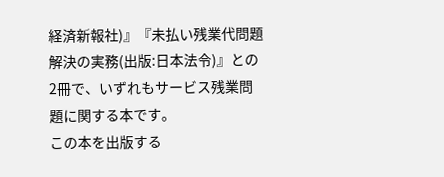経済新報社)』『未払い残業代問題解決の実務(出版:日本法令)』との2冊で、いずれもサービス残業問題に関する本です。
この本を出版する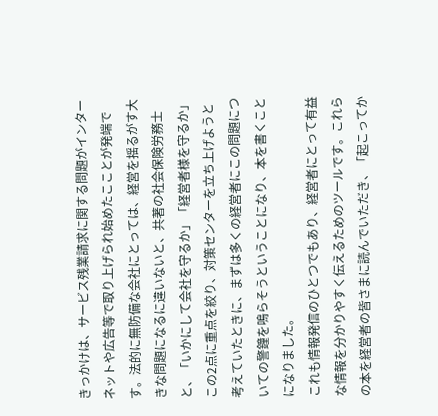きっかけは、サービス残業請求に関する問題がインターネットや広告等で取り上げられ始めたこことが発端です。法的に無防備な会社にとっては、経営を揺るがす大きな問題になるに違いないと、共著の社会保険労務士と、「いかにして会社を守るか」「経営者様を守るか」この2点に重点を絞り、対策センターを立ち上げようと考えていたときに、まずは多くの経営者にこの問題についての警鐘を鳴らそうということになり、本を書くことになりました。
これも情報発信のひとつでもあり、経営者にとって有益な情報を分かりやすく伝えるためのツールです。これらの本を経営者の皆さまに読んでいただき、「起こってか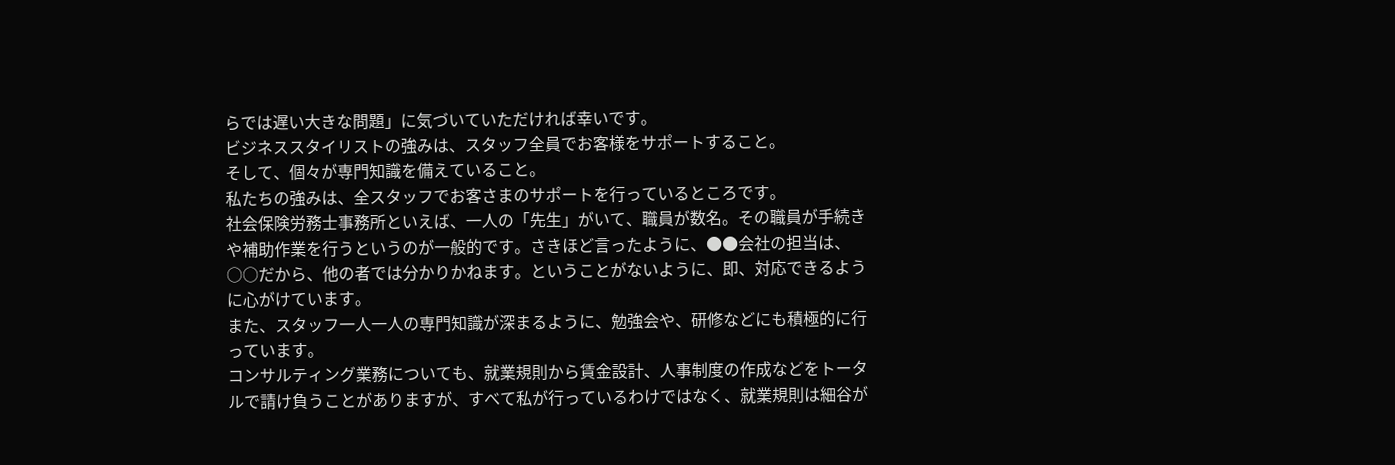らでは遅い大きな問題」に気づいていただければ幸いです。
ビジネススタイリストの強みは、スタッフ全員でお客様をサポートすること。
そして、個々が専門知識を備えていること。
私たちの強みは、全スタッフでお客さまのサポートを行っているところです。
社会保険労務士事務所といえば、一人の「先生」がいて、職員が数名。その職員が手続きや補助作業を行うというのが一般的です。さきほど言ったように、●●会社の担当は、○○だから、他の者では分かりかねます。ということがないように、即、対応できるように心がけています。
また、スタッフ一人一人の専門知識が深まるように、勉強会や、研修などにも積極的に行っています。
コンサルティング業務についても、就業規則から賃金設計、人事制度の作成などをトータルで請け負うことがありますが、すべて私が行っているわけではなく、就業規則は細谷が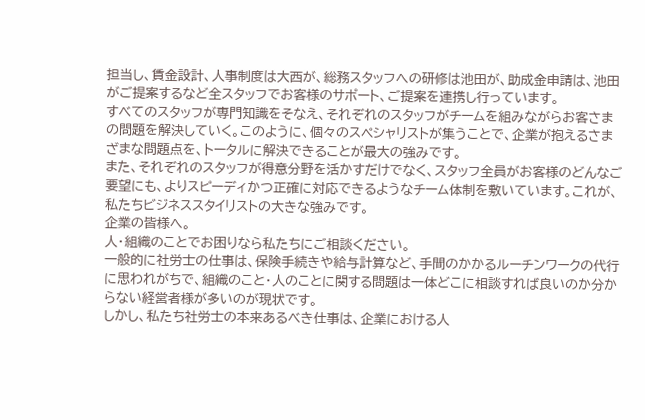担当し、賃金設計、人事制度は大西が、総務スタッフへの研修は池田が、助成金申請は、池田がご提案するなど全スタッフでお客様のサポート、ご提案を連携し行っています。
すべてのスタッフが専門知識をそなえ、それぞれのスタッフがチームを組みながらお客さまの問題を解決していく。このように、個々のスペシャリストが集うことで、企業が抱えるさまざまな問題点を、トータルに解決できることが最大の強みです。
また、それぞれのスタッフが得意分野を活かすだけでなく、スタッフ全員がお客様のどんなご要望にも、よりスピーディかつ正確に対応できるようなチーム体制を敷いています。これが、私たちビジネススタイリストの大きな強みです。
企業の皆様へ。
人・組織のことでお困りなら私たちにご相談ください。
一般的に社労士の仕事は、保険手続きや給与計算など、手間のかかるルーチンワークの代行に思われがちで、組織のこと・人のことに関する問題は一体どこに相談すれば良いのか分からない経営者様が多いのが現状です。
しかし、私たち社労士の本来あるべき仕事は、企業における人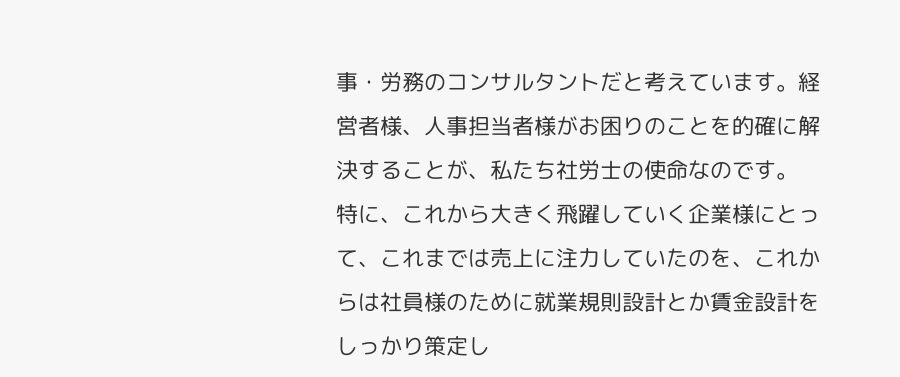事・労務のコンサルタントだと考えています。経営者様、人事担当者様がお困りのことを的確に解決することが、私たち社労士の使命なのです。
特に、これから大きく飛躍していく企業様にとって、これまでは売上に注力していたのを、これからは社員様のために就業規則設計とか賃金設計をしっかり策定し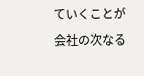ていくことが会社の次なる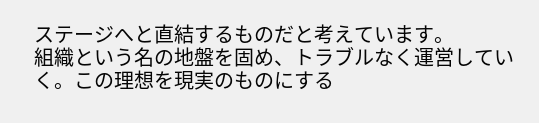ステージへと直結するものだと考えています。
組織という名の地盤を固め、トラブルなく運営していく。この理想を現実のものにする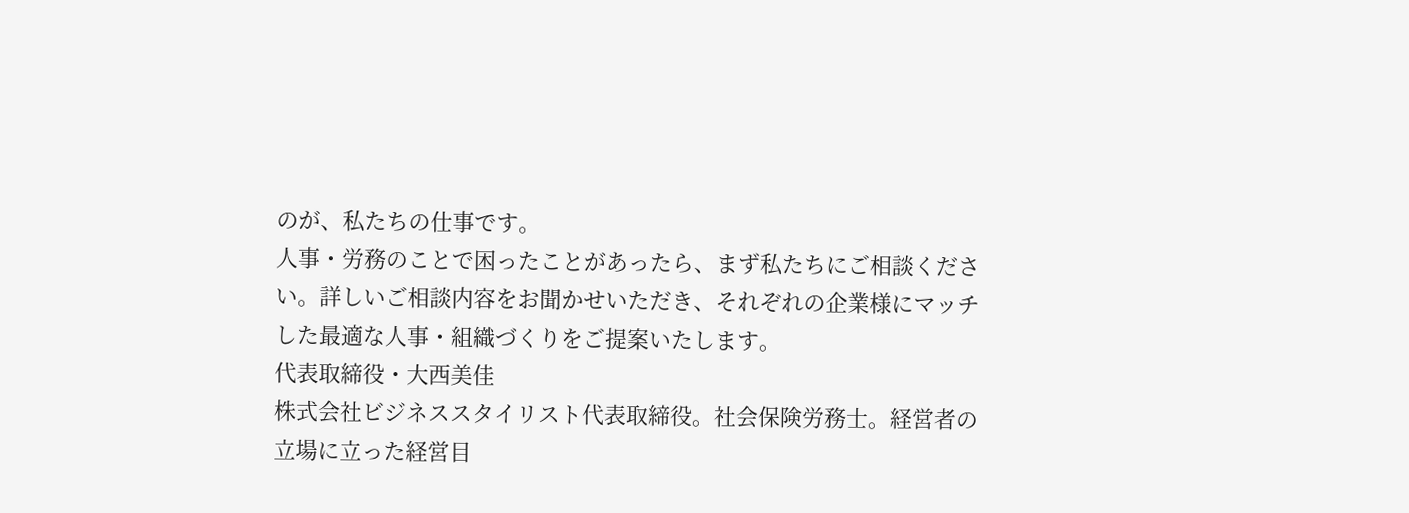のが、私たちの仕事です。
人事・労務のことで困ったことがあったら、まず私たちにご相談ください。詳しいご相談内容をお聞かせいただき、それぞれの企業様にマッチした最適な人事・組織づくりをご提案いたします。
代表取締役・大西美佳
株式会社ビジネススタイリスト代表取締役。社会保険労務士。経営者の立場に立った経営目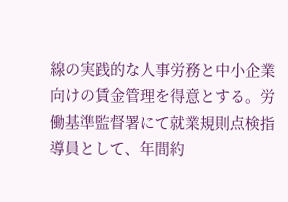線の実践的な人事労務と中小企業向けの賃金管理を得意とする。労働基準監督署にて就業規則点検指導員として、年間約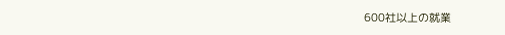600社以上の就業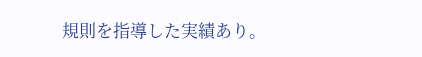規則を指導した実績あり。